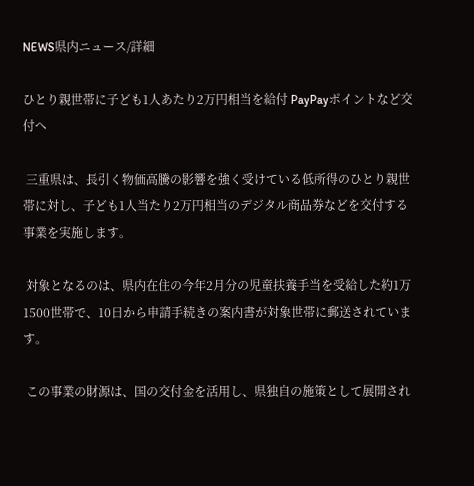NEWS県内ニュース/詳細

ひとり親世帯に子ども1人あたり2万円相当を給付 PayPayポイントなど交付へ

 三重県は、長引く物価高騰の影響を強く受けている低所得のひとり親世帯に対し、子ども1人当たり2万円相当のデジタル商品券などを交付する事業を実施します。

 対象となるのは、県内在住の今年2月分の児童扶養手当を受給した約1万1500世帯で、10日から申請手続きの案内書が対象世帯に郵送されています。

 この事業の財源は、国の交付金を活用し、県独自の施策として展開され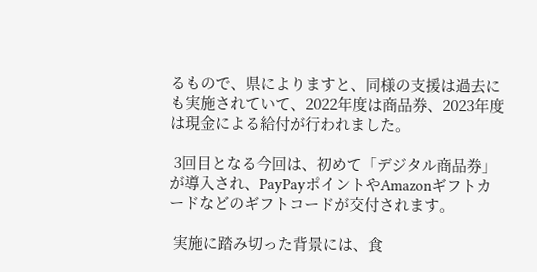るもので、県によりますと、同様の支援は過去にも実施されていて、2022年度は商品券、2023年度は現金による給付が行われました。

 3回目となる今回は、初めて「デジタル商品券」が導入され、PayPayポイントやAmazonギフトカードなどのギフトコードが交付されます。

 実施に踏み切った背景には、食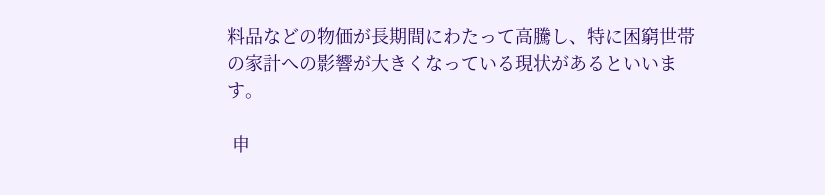料品などの物価が長期間にわたって高騰し、特に困窮世帯の家計への影響が大きくなっている現状があるといいます。

 申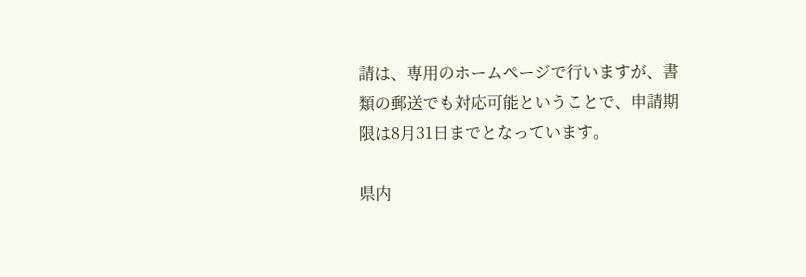請は、専用のホームページで行いますが、書類の郵送でも対応可能ということで、申請期限は8月31日までとなっています。

県内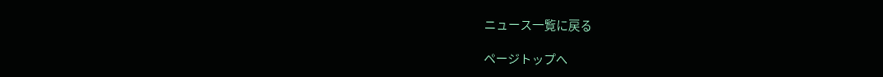ニュース一覧に戻る

ページトップへ